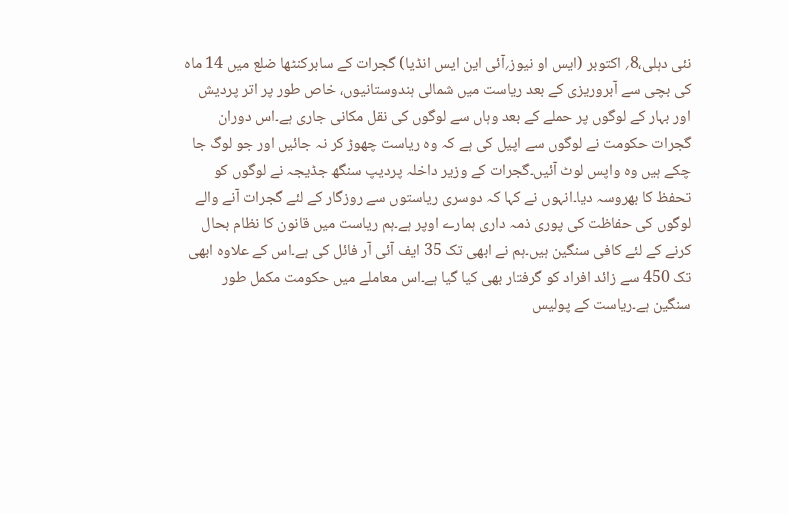نئی دہلی،8؍ اکتوبر (ایس او نیوز؍آئی این ایس انڈیا) گجرات کے سابرکنٹھا ضلع میں 14 ماہ کی بچی سے آبروریزی کے بعد ریاست میں شمالی ہندوستانیوں، خاص طور پر اتر پردیش اور بہار کے لوگوں پر حملے کے بعد وہاں سے لوگوں کی نقل مکانی جاری ہے۔اس دوران گجرات حکومت نے لوگوں سے اپیل کی ہے کہ وہ ریاست چھوڑ کر نہ جائیں اور جو لوگ جا چکے ہیں وہ واپس لوٹ آئیں۔گجرات کے وزیر داخلہ پردیپ سنگھ جڈیجہ نے لوگوں کو تحفظ کا بھروسہ دیا۔انہوں نے کہا کہ دوسری ریاستوں سے روزگار کے لئے گجرات آنے والے لوگوں کی حفاظت کی پوری ذمہ داری ہمارے اوپر ہے۔ہم ریاست میں قانون کا نظام بحال کرنے کے لئے کافی سنگین ہیں۔ہم نے ابھی تک 35 ایف آئی آر فائل کی ہے۔اس کے علاوہ ابھی تک 450 سے زائد افراد کو گرفتار بھی کیا گیا ہے۔اس معاملے میں حکومت مکمل طور سنگین ہے۔ریاست کے پولیس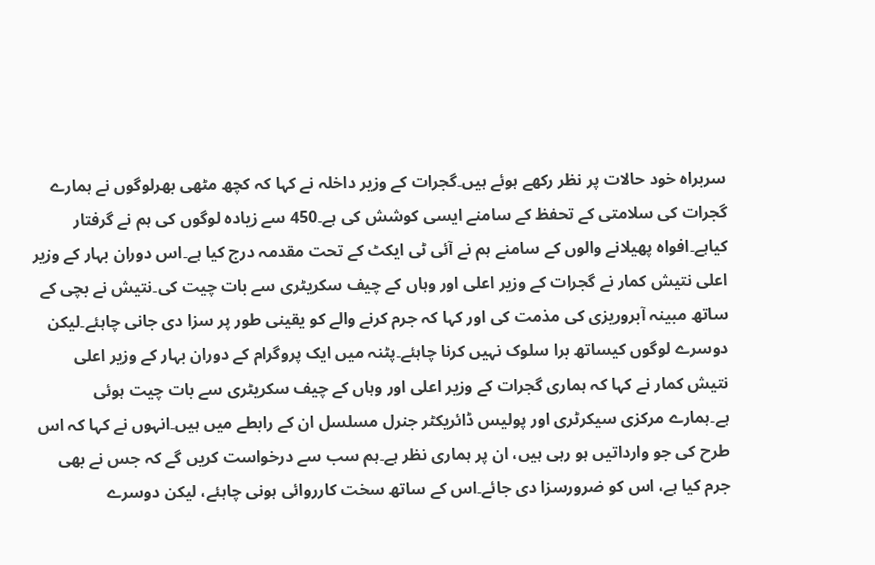سربراہ خود حالات پر نظر رکھے ہوئے ہیں۔گجرات کے وزیر داخلہ نے کہا کہ کچھ مٹھی بھرلوگوں نے ہمارے گجرات کی سلامتی کے تحفظ کے سامنے ایسی کوشش کی ہے۔450 سے زیادہ لوگوں کی ہم نے گرفتار کیاہے۔افواہ پھیلانے والوں کے سامنے ہم نے آئی ٹی ایکٹ کے تحت مقدمہ درج کیا ہے۔اس دوران بہار کے وزیر اعلی نتیش کمار نے گجرات کے وزیر اعلی اور وہاں کے چیف سکریٹری سے بات چیت کی۔نتیش نے بچی کے ساتھ مبینہ آبروریزی کی مذمت کی اور کہا کہ جرم کرنے والے کو یقینی طور پر سزا دی جانی چاہئے۔لیکن دوسرے لوگوں کیساتھ برا سلوک نہیں کرنا چاہئے۔پٹنہ میں ایک پروگرام کے دوران بہار کے وزیر اعلی نتیش کمار نے کہا کہ ہماری گجرات کے وزیر اعلی اور وہاں کے چیف سکریٹری سے بات چیت ہوئی ہے۔ہمارے مرکزی سیکرٹری اور پولیس ڈائریکٹر جنرل مسلسل ان کے رابطے میں ہیں۔انہوں نے کہا کہ اس طرح کی جو وارداتیں ہو رہی ہیں، ان پر ہماری نظر ہے۔ہم سب سے درخواست کریں گے کہ جس نے بھی جرم کیا ہے، اس کو ضرورسزا دی جائے۔اس کے ساتھ سخت کارروائی ہونی چاہئے، لیکن دوسرے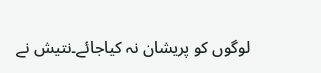لوگوں کو پریشان نہ کیاجائے۔نتیش نے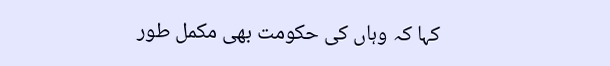کہا کہ وہاں کی حکومت بھی مکمل طور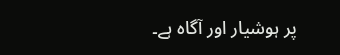پر ہوشیار اور آگاہ ہے۔